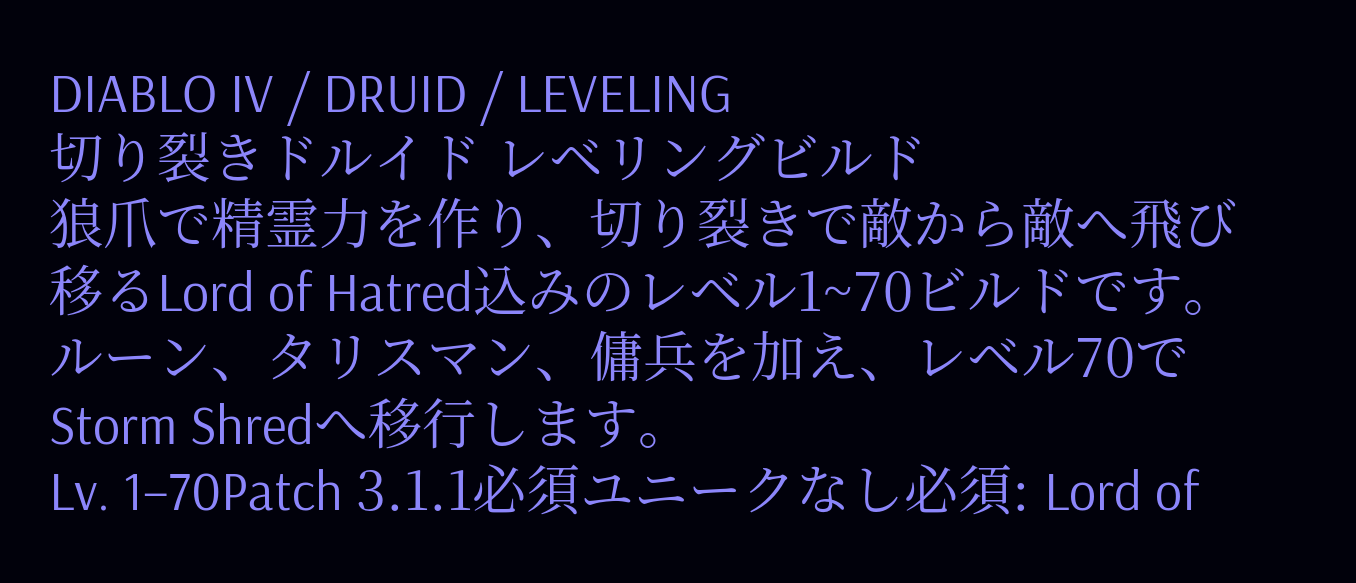DIABLO IV / DRUID / LEVELING
切り裂きドルイド レベリングビルド
狼爪で精霊力を作り、切り裂きで敵から敵へ飛び移るLord of Hatred込みのレベル1~70ビルドです。ルーン、タリスマン、傭兵を加え、レベル70でStorm Shredへ移行します。
Lv. 1–70Patch 3.1.1必須ユニークなし必須: Lord of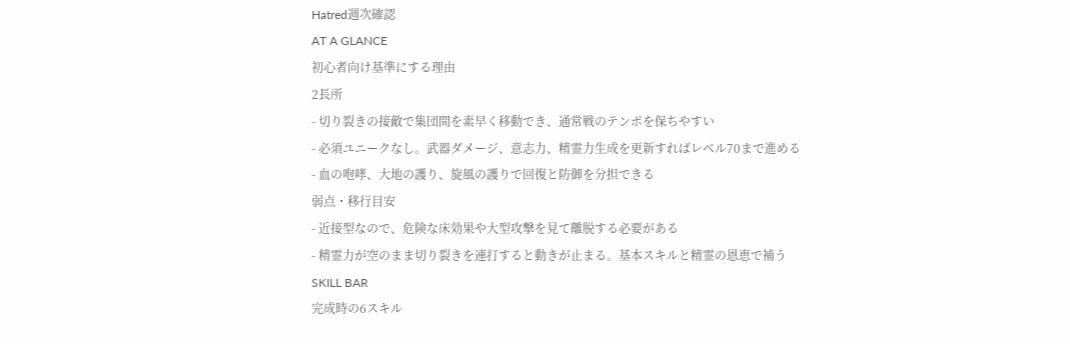Hatred週次確認
AT A GLANCE
初心者向け基準にする理由
2長所
- 切り裂きの接敵で集団間を素早く移動でき、通常戦のテンポを保ちやすい
- 必須ユニークなし。武器ダメージ、意志力、精霊力生成を更新すればレベル70まで進める
- 血の咆哮、大地の護り、旋風の護りで回復と防御を分担できる
弱点・移行目安
- 近接型なので、危険な床効果や大型攻撃を見て離脱する必要がある
- 精霊力が空のまま切り裂きを連打すると動きが止まる。基本スキルと精霊の恩恵で補う
SKILL BAR
完成時の6スキル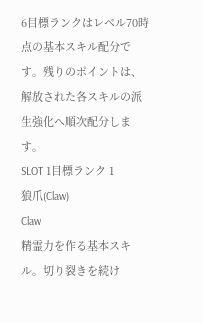6目標ランクはレベル70時点の基本スキル配分です。残りのポイントは、解放された各スキルの派生強化へ順次配分します。
SLOT 1目標ランク 1
狼爪(Claw)
Claw
精霊力を作る基本スキル。切り裂きを続け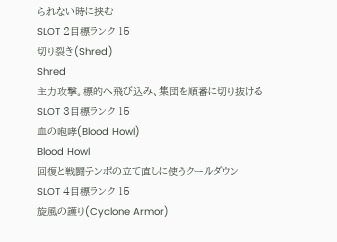られない時に挟む
SLOT 2目標ランク 15
切り裂き(Shred)
Shred
主力攻撃。標的へ飛び込み、集団を順番に切り抜ける
SLOT 3目標ランク 15
血の咆哮(Blood Howl)
Blood Howl
回復と戦闘テンポの立て直しに使うクールダウン
SLOT 4目標ランク 15
旋風の護り(Cyclone Armor)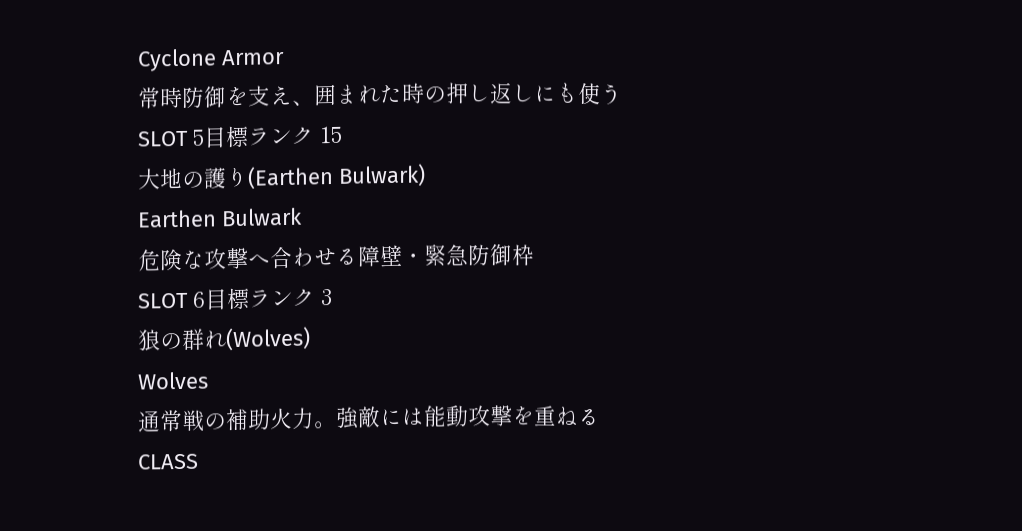Cyclone Armor
常時防御を支え、囲まれた時の押し返しにも使う
SLOT 5目標ランク 15
大地の護り(Earthen Bulwark)
Earthen Bulwark
危険な攻撃へ合わせる障壁・緊急防御枠
SLOT 6目標ランク 3
狼の群れ(Wolves)
Wolves
通常戦の補助火力。強敵には能動攻撃を重ねる
CLASS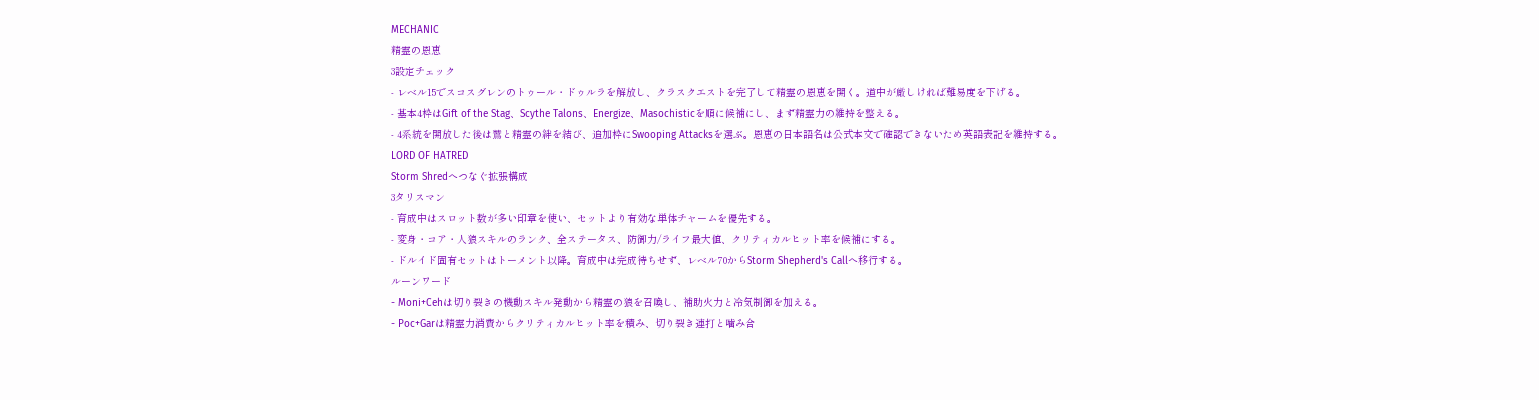MECHANIC
精霊の恩恵
3設定チェック
- レベル15でスコスグレンのトゥール・ドゥルラを解放し、クラスクエストを完了して精霊の恩恵を開く。道中が厳しければ難易度を下げる。
- 基本4枠はGift of the Stag、Scythe Talons、Energize、Masochisticを順に候補にし、まず精霊力の維持を整える。
- 4系統を開放した後は鷲と精霊の絆を結び、追加枠にSwooping Attacksを選ぶ。恩恵の日本語名は公式本文で確認できないため英語表記を維持する。
LORD OF HATRED
Storm Shredへつなぐ拡張構成
3タリスマン
- 育成中はスロット数が多い印章を使い、セットより有効な単体チャームを優先する。
- 変身・コア・人狼スキルのランク、全ステータス、防御力/ライフ最大値、クリティカルヒット率を候補にする。
- ドルイド固有セットはトーメント以降。育成中は完成待ちせず、レベル70からStorm Shepherd's Callへ移行する。
ルーンワード
- Moni+Cehは切り裂きの機動スキル発動から精霊の狼を召喚し、補助火力と冷気制御を加える。
- Poc+Garは精霊力消費からクリティカルヒット率を積み、切り裂き連打と噛み合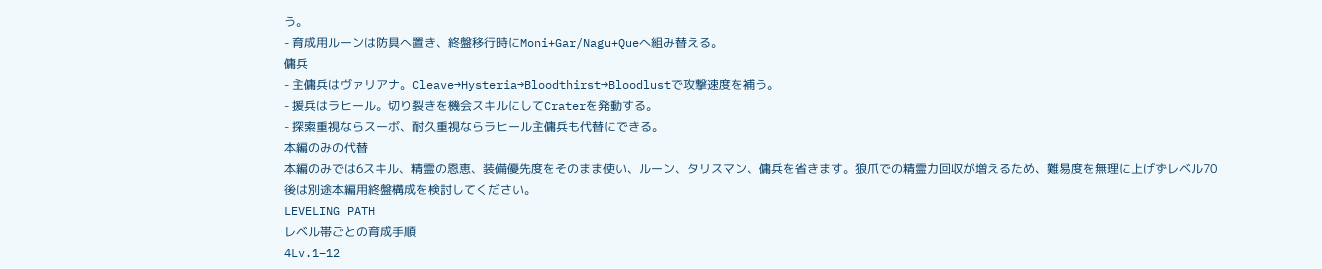う。
- 育成用ルーンは防具へ置き、終盤移行時にMoni+Gar/Nagu+Queへ組み替える。
傭兵
- 主傭兵はヴァリアナ。Cleave→Hysteria→Bloodthirst→Bloodlustで攻撃速度を補う。
- 援兵はラヒール。切り裂きを機会スキルにしてCraterを発動する。
- 探索重視ならスーボ、耐久重視ならラヒール主傭兵も代替にできる。
本編のみの代替
本編のみでは6スキル、精霊の恩恵、装備優先度をそのまま使い、ルーン、タリスマン、傭兵を省きます。狼爪での精霊力回収が増えるため、難易度を無理に上げずレベル70後は別途本編用終盤構成を検討してください。
LEVELING PATH
レベル帯ごとの育成手順
4Lv.1–12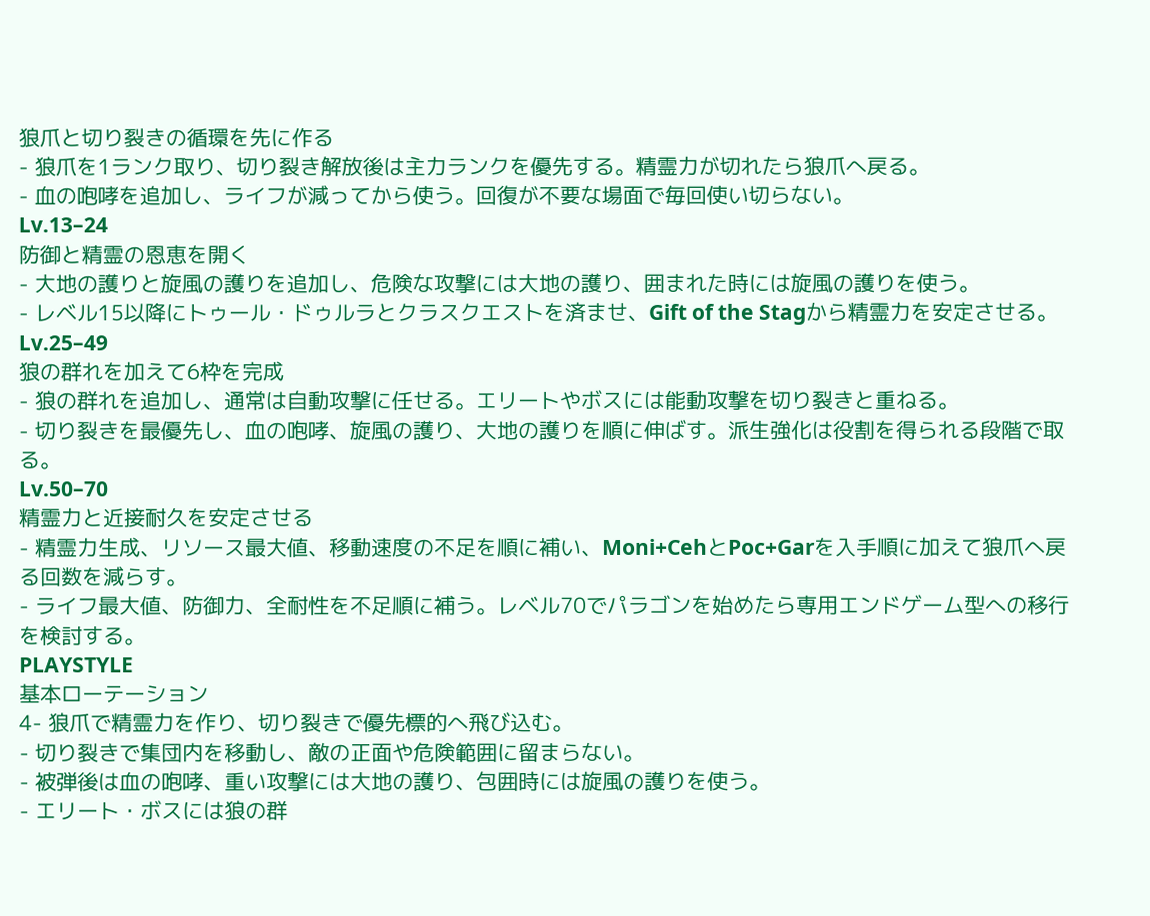狼爪と切り裂きの循環を先に作る
- 狼爪を1ランク取り、切り裂き解放後は主力ランクを優先する。精霊力が切れたら狼爪へ戻る。
- 血の咆哮を追加し、ライフが減ってから使う。回復が不要な場面で毎回使い切らない。
Lv.13–24
防御と精霊の恩恵を開く
- 大地の護りと旋風の護りを追加し、危険な攻撃には大地の護り、囲まれた時には旋風の護りを使う。
- レベル15以降にトゥール・ドゥルラとクラスクエストを済ませ、Gift of the Stagから精霊力を安定させる。
Lv.25–49
狼の群れを加えて6枠を完成
- 狼の群れを追加し、通常は自動攻撃に任せる。エリートやボスには能動攻撃を切り裂きと重ねる。
- 切り裂きを最優先し、血の咆哮、旋風の護り、大地の護りを順に伸ばす。派生強化は役割を得られる段階で取る。
Lv.50–70
精霊力と近接耐久を安定させる
- 精霊力生成、リソース最大値、移動速度の不足を順に補い、Moni+CehとPoc+Garを入手順に加えて狼爪へ戻る回数を減らす。
- ライフ最大値、防御力、全耐性を不足順に補う。レベル70でパラゴンを始めたら専用エンドゲーム型への移行を検討する。
PLAYSTYLE
基本ローテーション
4- 狼爪で精霊力を作り、切り裂きで優先標的へ飛び込む。
- 切り裂きで集団内を移動し、敵の正面や危険範囲に留まらない。
- 被弾後は血の咆哮、重い攻撃には大地の護り、包囲時には旋風の護りを使う。
- エリート・ボスには狼の群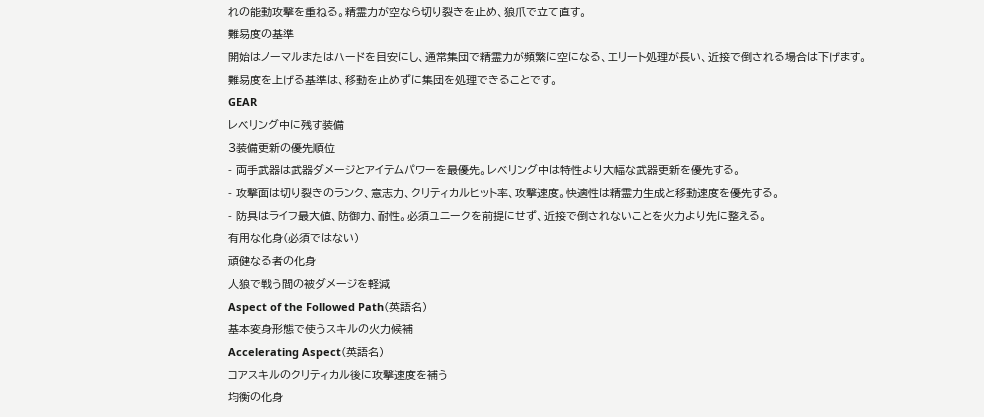れの能動攻撃を重ねる。精霊力が空なら切り裂きを止め、狼爪で立て直す。
難易度の基準
開始はノーマルまたはハードを目安にし、通常集団で精霊力が頻繁に空になる、エリート処理が長い、近接で倒される場合は下げます。難易度を上げる基準は、移動を止めずに集団を処理できることです。
GEAR
レベリング中に残す装備
3装備更新の優先順位
- 両手武器は武器ダメージとアイテムパワーを最優先。レベリング中は特性より大幅な武器更新を優先する。
- 攻撃面は切り裂きのランク、意志力、クリティカルヒット率、攻撃速度。快適性は精霊力生成と移動速度を優先する。
- 防具はライフ最大値、防御力、耐性。必須ユニークを前提にせず、近接で倒されないことを火力より先に整える。
有用な化身(必須ではない)
頑健なる者の化身
人狼で戦う間の被ダメージを軽減
Aspect of the Followed Path(英語名)
基本変身形態で使うスキルの火力候補
Accelerating Aspect(英語名)
コアスキルのクリティカル後に攻撃速度を補う
均衡の化身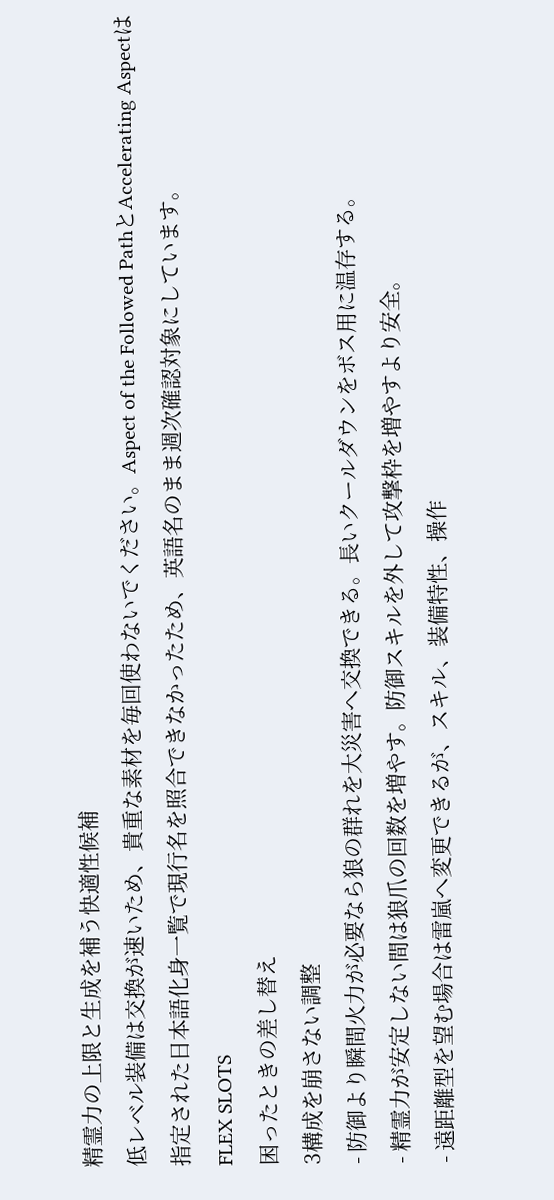精霊力の上限と生成を補う快適性候補
低レベル装備は交換が速いため、貴重な素材を毎回使わないでください。Aspect of the Followed PathとAccelerating Aspectは指定された日本語化身一覧で現行名を照合できなかったため、英語名のまま週次確認対象にしています。
FLEX SLOTS
困ったときの差し替え
3構成を崩さない調整
- 防御より瞬間火力が必要なら狼の群れを大災害へ交換できる。長いクールダウンをボス用に温存する。
- 精霊力が安定しない間は狼爪の回数を増やす。防御スキルを外して攻撃枠を増やすより安全。
- 遠距離型を望む場合は雷嵐へ変更できるが、スキル、装備特性、操作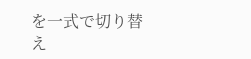を一式で切り替え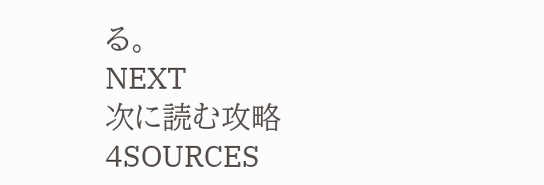る。
NEXT
次に読む攻略
4SOURCES